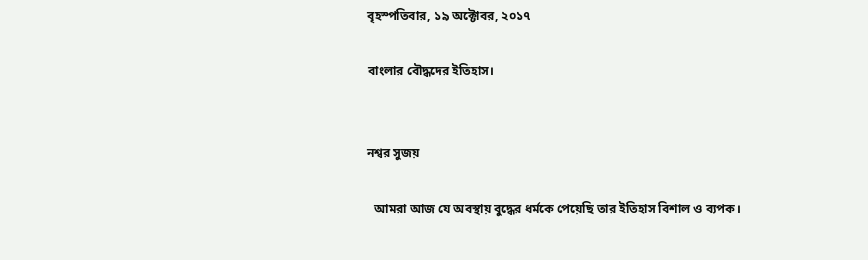বৃহস্পতিবার, ১৯ অক্টোবর, ২০১৭

বাংলার বৌদ্ধদের ইতিহাস।


নশ্বর সুজয়

  আমরা আজ যে অবস্থায় বুদ্ধের ধর্মকে পেয়েছি তার ইতিহাস বিশাল ও ব্যপক।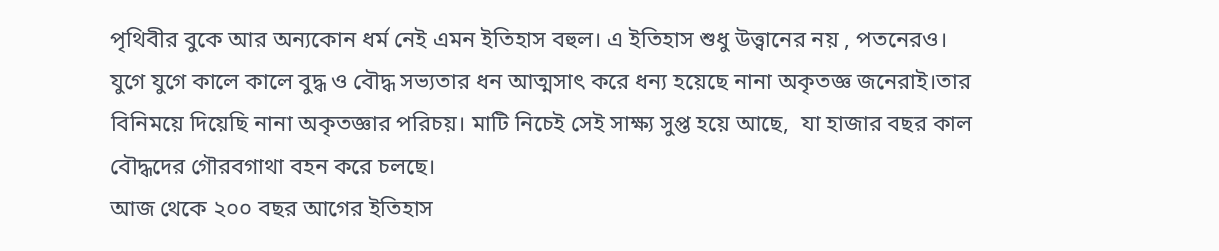পৃথিবীর বুকে আর অন্যকোন ধর্ম নেই এমন ইতিহাস বহুল। এ ইতিহাস শুধু উত্ত্বানের নয় , পতনেরও। যুগে যুগে কালে কালে বুদ্ধ ও বৌদ্ধ সভ্যতার ধন আত্মসাৎ করে ধন্য হয়েছে নানা অকৃতজ্ঞ জনেরাই।তার বিনিময়ে দিয়েছি নানা অকৃতজ্ঞার পরিচয়। মাটি নিচেই সেই সাক্ষ্য সুপ্ত হয়ে আছে,  যা হাজার বছর কাল বৌদ্ধদের গৌরবগাথা বহন করে চলছে।
আজ থেকে ২০০ বছর আগের ইতিহাস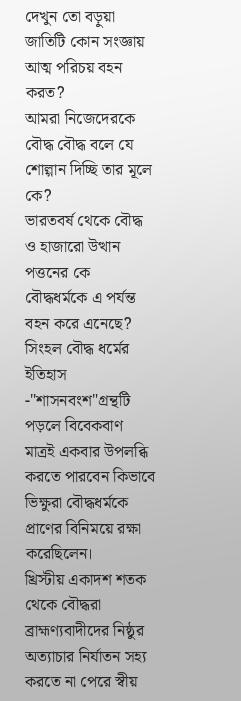দেখুন তো বড়ুয়া জাতিটি কোন সংজ্ঞায়  আত্ম পরিচয় বহন করত?
আমরা নিজেদেরকে বৌদ্ধ বৌদ্ধ বলে যে শোল্গান দিচ্ছি তার মূলে কে?
ভারতবর্ষ থেকে বৌদ্ধ ও হাজারো উত্থান পত্তনের কে বৌদ্ধধর্মকে এ পর্যন্ত বহন করে এনেছে?
সিংহল বৌদ্ধ ধর্মের ইতিহাস -"শাসনবংশ"গ্রন্থটি পড়লে বিবেকবাণ মাত্রই একবার উপলব্ধি করতে পারবেন কিভাবে ভিক্ষুরা বৌদ্ধধর্মকে প্রাণের বিনিময়ে রক্ষা করেছিলেন।
খ্রিস্টীয় একাদশ শতক থেকে বৌদ্ধরা ব্রাহ্মণ্যবাদীদের নিষ্ঠুর অত্যাচার নির্যাতন সহ্য করতে না পেরে স্বীয়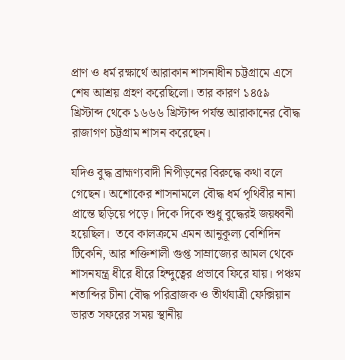প্রাণ ও ধর্ম রক্ষার্থে আরাকান শাসনাধীন চট্টগ্রামে এসে শেষ আশ্রয় গ্রহণ করেছিলো। তার কারণ ১৪৫৯ খ্রিস্টাব্দ থেকে ১৬৬৬ খ্রিস্টাব্দ পর্যন্ত আরাকানের বৌদ্ধ রাজাগণ চট্টগ্রাম শাসন করেছেন।

যদিও বুদ্ধ ব্রাহ্মণ্যবাদী নিপীড়নের বিরুদ্ধে কথা বলে গেছেন। অশোকের শাসনামলে বৌদ্ধ ধর্ম পৃথিবীর নানা প্রান্তে ছড়িয়ে পড়ে। দিকে দিকে শুধু বুদ্ধেরই জয়ধ্বনী হয়েছিল।  তবে কালক্রমে এমন আনুকূল্য বেশিদিন টিকেনি, আর শক্তিশালী গুপ্ত সাম্রাজ্যের আমল থেকে শাসনযন্ত্র ধীরে ধীরে হিন্দুত্বের প্রভাবে ফিরে যায়। পঞ্চম শতাব্দির চীনা বৌদ্ধ পরিব্রাজক ও তীর্থযাত্রী ফেক্সিয়ান ভারত সফরের সময় স্থানীয়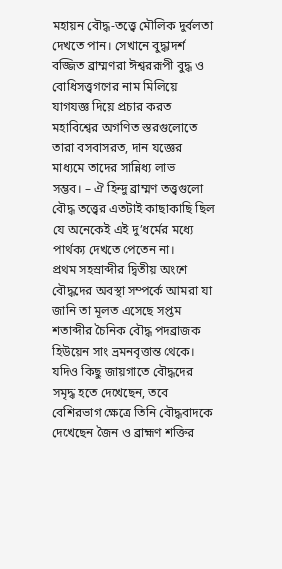মহায়ন বৌদ্ধ-তত্ত্বে মৌলিক দুর্বলতা দেখতে পান। সেখানে বুদ্ধাদর্শ বজ্জিত ব্রাম্মণরা ঈশ্বররূপী বুদ্ধ ও বোধিসত্ত্বগণের নাম মিলিয়ে যাগযজ্ঞ দিয়ে প্রচার করত মহাবিশ্বের অগণিত স্তরগুলোতে তারা বসবাসরত, দান যজ্ঞের মাধ্যমে তাদের সান্নিধ্য লাভ
সম্ভব। – ঐ হিন্দু ব্রাম্মণ তত্ত্বগুলো বৌদ্ধ তত্ত্বের এতটাই কাছাকাছি ছিল যে অনেকেই এই দু’ধর্মের মধ্যে পার্থক্য দেখতে পেতেন না।
প্রথম সহস্রাব্দীর দ্বিতীয় অংশে বৌদ্ধদের অবস্থা সম্পর্কে আমরা যা জানি তা মূলত এসেছে সপ্তম শতাব্দীর চৈনিক বৌদ্ধ পদব্রাজক হিউয়েন সাং ভ্রমনবৃত্তান্ত থেকে। যদিও কিছু জায়গাতে বৌদ্ধদের সমৃদ্ধ হতে দেখেছেন, তবে বেশিরভাগ ক্ষেত্রে তিনি বৌদ্ধবাদকে দেখেছেন জৈন ও ব্রাহ্মণ শক্তির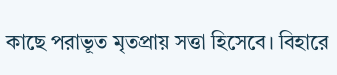কাছে পরাভূত মৃতপ্রায় সত্তা হিসেবে। বিহারে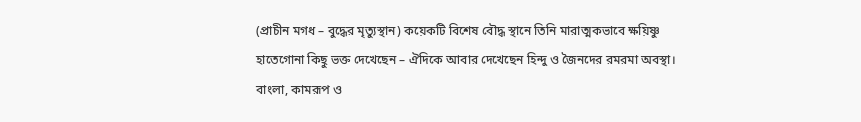(প্রাচীন মগধ – বুদ্ধের মৃত্যুস্থান) কয়েকটি বিশেষ বৌদ্ধ স্থানে তিনি মারাত্মকভাবে ক্ষয়িষ্ণু হাতেগোনা কিছু ভক্ত দেখেছেন – ঐদিকে আবার দেখেছেন হিন্দু ও জৈনদের রমরমা অবস্থা। বাংলা, কামরূপ ও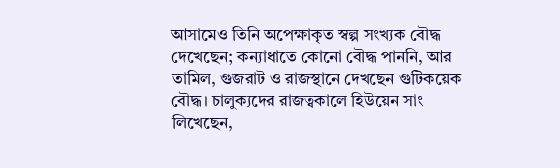আসামেও তিনি অপেক্ষাকৃত স্বল্প সংখ্যক বৌদ্ধ দেখেছেন; কন্যাধাতে কোনো বৌদ্ধ পাননি, আর তামিল, গুজরাট ও রাজস্থানে দেখছেন গুটিকয়েক বৌদ্ধ। চালুক্যদের রাজত্বকালে হিউয়েন সাং লিখেছেন,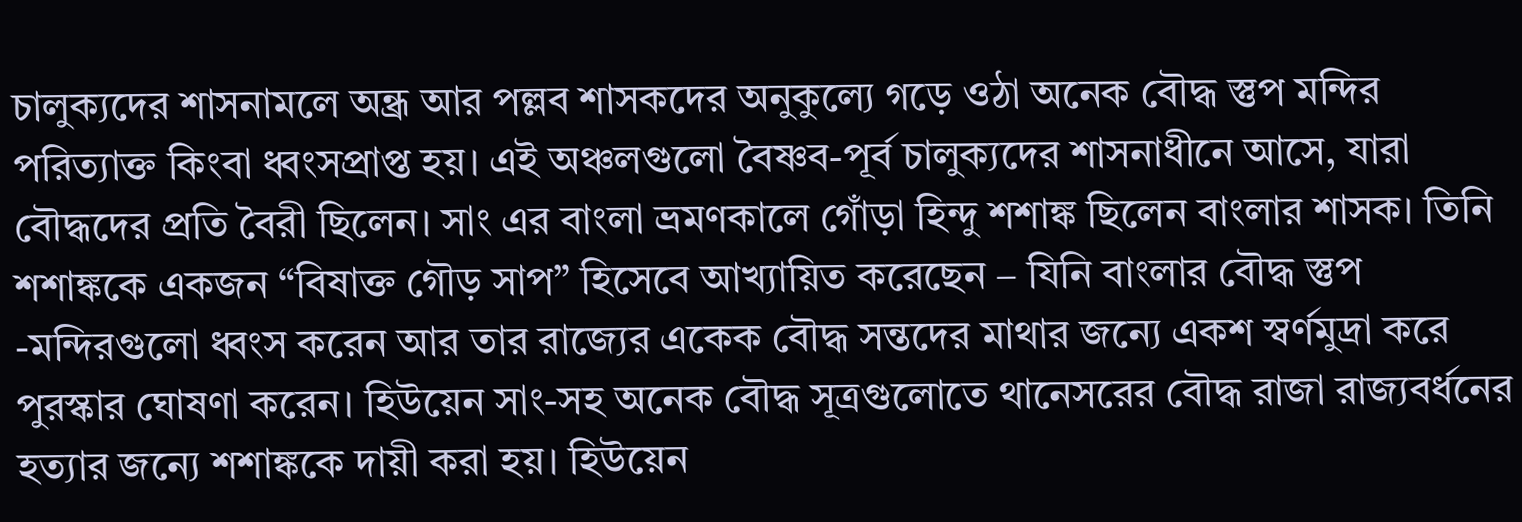চালুক্যদের শাসনামলে অন্ধ্র আর পল্লব শাসকদের অনুকুল্যে গড়ে ওঠা অনেক বৌদ্ধ স্তুপ মন্দির পরিত্যাক্ত কিংবা ধ্বংসপ্রাপ্ত হয়। এই অঞ্চলগুলো বৈষ্ণব-পূর্ব চালুক্যদের শাসনাধীনে আসে, যারা বৌদ্ধদের প্রতি বৈরী ছিলেন। সাং এর বাংলা ভ্রমণকালে গোঁড়া হিন্দু শশাঙ্ক ছিলেন বাংলার শাসক। তিনি শশাঙ্ককে একজন “বিষাক্ত গৌড় সাপ” হিসেবে আখ্যায়িত করেছেন – যিনি বাংলার বৌদ্ধ স্তুপ -মন্দিরগুলো ধ্বংস করেন আর তার রাজ্যের একেক বৌদ্ধ সন্তদের মাথার জন্যে একশ স্বর্ণমুদ্রা করে পুরস্কার ঘোষণা করেন। হিউয়েন সাং-সহ অনেক বৌদ্ধ সূত্রগুলোতে থানেসরের বৌদ্ধ রাজা রাজ্যবর্ধনের হত্যার জন্যে শশাঙ্ককে দায়ী করা হয়। হিউয়েন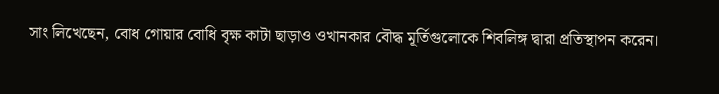সাং লিখেছেন, বোধ গোয়ার বোধি বৃক্ষ কাটা ছাড়াও ওখানকার বৌদ্ধ মূর্তিগুলোকে শিবলিঙ্গ দ্বারা প্রতিস্থাপন করেন।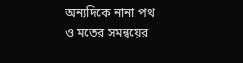অন্যদিকে নানা পথ ও মতের সমন্বয়ের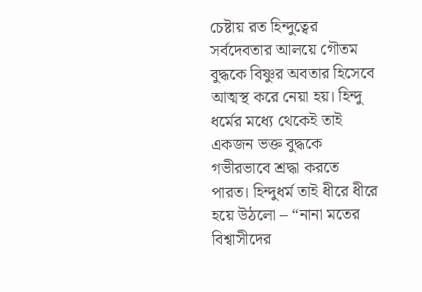চেষ্টায় রত হিন্দুত্বের সর্বদেবতার আলয়ে গৌতম বুদ্ধকে বিষ্ণুর অবতার হিসেবে আত্মস্থ করে নেয়া হয়। হিন্দু ধর্মের মধ্যে থেকেই তাই একজন ভক্ত বুদ্ধকে গভীরভাবে শ্রদ্ধা করতে পারত। হিন্দুধর্ম তাই ধীরে ধীরে হয়ে উঠলো – “নানা মতের বিশ্বাসীদের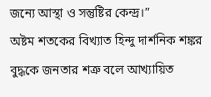জন্যে আস্থা ও সন্তুষ্টির কেন্দ্র।”
অষ্টম শতকের বিখ্যাত হিন্দু দার্শনিক শঙ্কর বুদ্ধকে জনতার শত্রু বলে আখ্যায়িত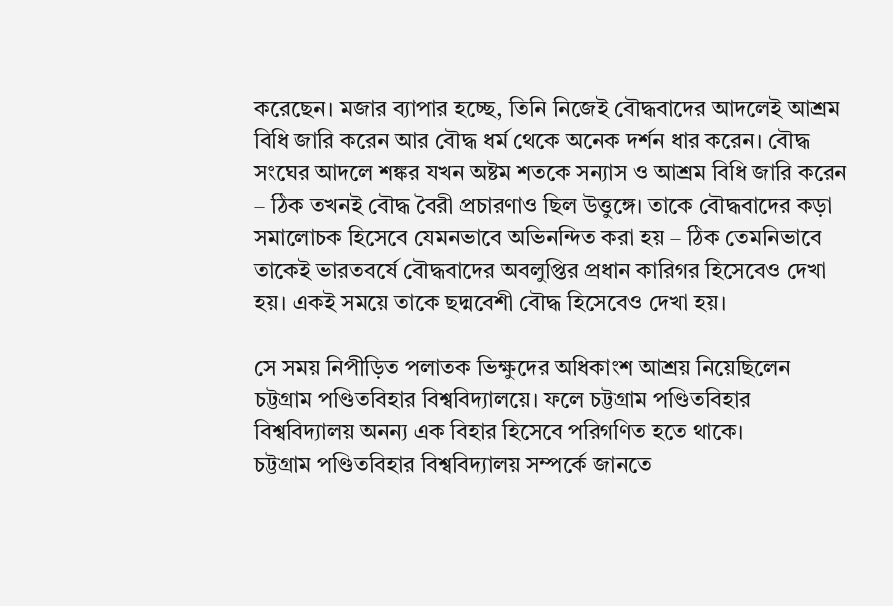করেছেন। মজার ব্যাপার হচ্ছে, তিনি নিজেই বৌদ্ধবাদের আদলেই আশ্রম বিধি জারি করেন আর বৌদ্ধ ধর্ম থেকে অনেক দর্শন ধার করেন। বৌদ্ধ সংঘের আদলে শঙ্কর যখন অষ্টম শতকে সন্যাস ও আশ্রম বিধি জারি করেন – ঠিক তখনই বৌদ্ধ বৈরী প্রচারণাও ছিল উত্তুঙ্গে। তাকে বৌদ্ধবাদের কড়া সমালোচক হিসেবে যেমনভাবে অভিনন্দিত করা হয় – ঠিক তেমনিভাবে তাকেই ভারতবর্ষে বৌদ্ধবাদের অবলুপ্তির প্রধান কারিগর হিসেবেও দেখা হয়। একই সময়ে তাকে ছদ্মবেশী বৌদ্ধ হিসেবেও দেখা হয়।

সে সময় নিপীড়িত পলাতক ভিক্ষুদের অধিকাংশ আশ্রয় নিয়েছিলেন চট্টগ্রাম পণ্ডিতবিহার বিশ্ববিদ্যালয়ে। ফলে চট্টগ্রাম পণ্ডিতবিহার বিশ্ববিদ্যালয় অনন্য এক বিহার হিসেবে পরিগণিত হতে থাকে।
চট্টগ্রাম পণ্ডিতবিহার বিশ্ববিদ্যালয় সম্পর্কে জানতে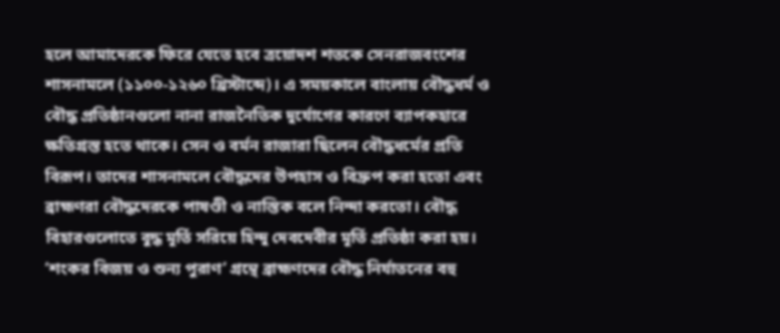হলে আমাদেরকে ফিরে যেতে হবে ত্রয়োদশ শতকে সেনরাজবংশের শাসনামলে (১১০০-১২৬০ খ্রিস্টাব্দে)। এ সময়কালে বাংলায় বৌদ্ধধর্ম ও বৌদ্ধ প্রতিষ্ঠানগুলো নানা রাজনৈতিক দুর্যোগের কারণে ব্যাপকহারে ক্ষতিগ্রস্ত হতে থাকে। সেন ও বর্মন রাজারা ছিলেন বৌদ্ধধর্মের প্রতি বিরূপ। তাদের শাসনামলে বৌদ্ধদের উপহাস ও বিদ্রুপ করা হতো এবং ব্রাহ্মণরা বৌদ্ধদেরকে পাষণ্ডী ও নাস্তিক বলে নিন্দা করতো। বৌদ্ধ বিহারগুলোতে বুদ্ধ মূর্তি সরিয়ে হিন্দু দেবদেবীর মূর্তি প্রতিষ্ঠা করা হয়। ‘শংকর বিজয় ও শুন্য পুরাণ’ গ্রন্থে ব্রাহ্মণদের বৌদ্ধ নির্যাতনের বহু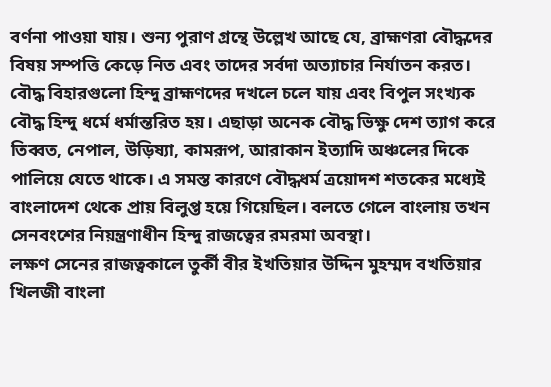বর্ণনা পাওয়া যায়। শুন্য পুরাণ গ্রন্থে উল্লেখ আছে যে, ব্রাহ্মণরা বৌদ্ধদের বিষয় সম্পত্তি কেড়ে নিত এবং তাদের সর্বদা অত্যাচার নির্যাতন করত। বৌদ্ধ বিহারগুলো হিন্দু ব্রাহ্মণদের দখলে চলে যায় এবং বিপুল সংখ্যক বৌদ্ধ হিন্দু ধর্মে ধর্মান্তরিত হয়। এছাড়া অনেক বৌদ্ধ ভিক্ষু দেশ ত্যাগ করে তিব্বত, নেপাল, উড়িষ্যা, কামরূপ, আরাকান ইত্যাদি অঞ্চলের দিকে পালিয়ে যেতে থাকে। এ সমস্ত কারণে বৌদ্ধধর্ম ত্রয়োদশ শতকের মধ্যেই বাংলাদেশ থেকে প্রায় বিলুপ্ত হয়ে গিয়েছিল। বলতে গেলে বাংলায় তখন সেনবংশের নিয়ন্ত্রণাধীন হিন্দু রাজত্বের রমরমা অবস্থা।
লক্ষণ সেনের রাজত্বকালে তুর্কী বীর ইখতিয়ার উদ্দিন মুহম্মদ বখতিয়ার খিলজী বাংলা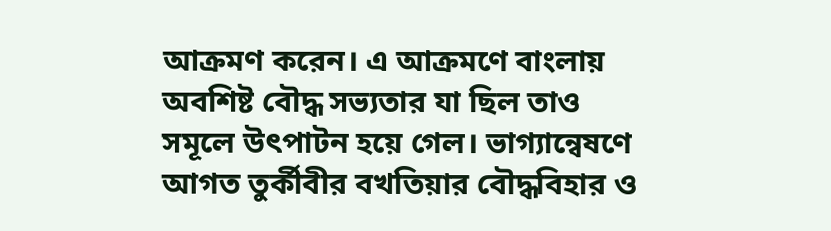আক্রমণ করেন। এ আক্রমণে বাংলায় অবশিষ্ট বৌদ্ধ সভ্যতার যা ছিল তাও সমূলে উৎপাটন হয়ে গেল। ভাগ্যান্বেষণে আগত তুর্কীবীর বখতিয়ার বৌদ্ধবিহার ও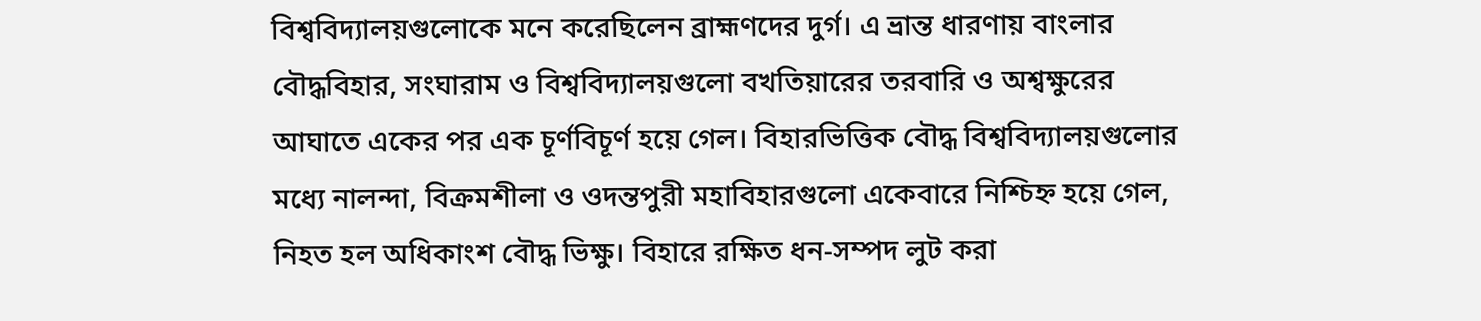বিশ্ববিদ্যালয়গুলোকে মনে করেছিলেন ব্রাহ্মণদের দুর্গ। এ ভ্রান্ত ধারণায় বাংলার বৌদ্ধবিহার, সংঘারাম ও বিশ্ববিদ্যালয়গুলো বখতিয়ারের তরবারি ও অশ্বক্ষুরের আঘাতে একের পর এক চূর্ণবিচূর্ণ হয়ে গেল। বিহারভিত্তিক বৌদ্ধ বিশ্ববিদ্যালয়গুলোর মধ্যে নালন্দা, বিক্রমশীলা ও ওদন্তপুরী মহাবিহারগুলো একেবারে নিশ্চিহ্ন হয়ে গেল, নিহত হল অধিকাংশ বৌদ্ধ ভিক্ষু। বিহারে রক্ষিত ধন-সম্পদ লুট করা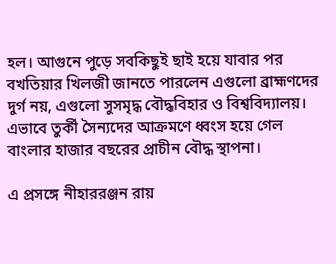হল। আগুনে পুড়ে সবকিছুই ছাই হয়ে যাবার পর বখতিয়ার খিলজী জানতে পারলেন এগুলো ব্রাহ্মণদের দুর্গ নয়, এগুলো সুসমৃদ্ধ বৌদ্ধবিহার ও বিশ্ববিদ্যালয়। এভাবে তুর্কী সৈন্যদের আক্রমণে ধ্বংস হয়ে গেল বাংলার হাজার বছরের প্রাচীন বৌদ্ধ স্থাপনা।

এ প্রসঙ্গে নীহাররঞ্জন রায়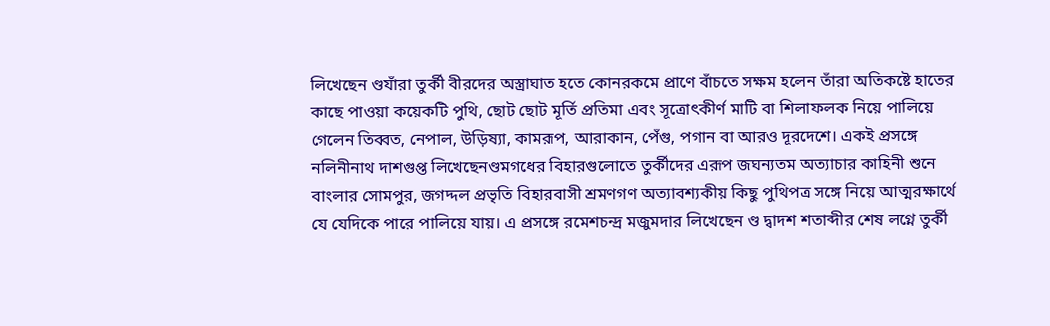লিখেছেন ণ্ডযাঁরা তুর্কী বীরদের অস্ত্রাঘাত হতে কোনরকমে প্রাণে বাঁচতে সক্ষম হলেন তাঁরা অতিকষ্টে হাতের কাছে পাওয়া কয়েকটি পুথি, ছোট ছোট মূর্তি প্রতিমা এবং সূত্রোৎকীর্ণ মাটি বা শিলাফলক নিয়ে পালিয়ে গেলেন তিব্বত, নেপাল, উড়িষ্যা, কামরূপ, আরাকান, পেঁগু, পগান বা আরও দূরদেশে। একই প্রসঙ্গে নলিনীনাথ দাশগুপ্ত লিখেছেনণ্ডমগধের বিহারগুলোতে তুর্কীদের এরূপ জঘন্যতম অত্যাচার কাহিনী শুনে বাংলার সোমপুর, জগদ্দল প্রভৃতি বিহারবাসী শ্রমণগণ অত্যাবশ্যকীয় কিছু পুথিপত্র সঙ্গে নিয়ে আত্মরক্ষার্থে যে যেদিকে পারে পালিয়ে যায়। এ প্রসঙ্গে রমেশচন্দ্র মজুমদার লিখেছেন ণ্ড দ্বাদশ শতাব্দীর শেষ লগ্নে তুর্কী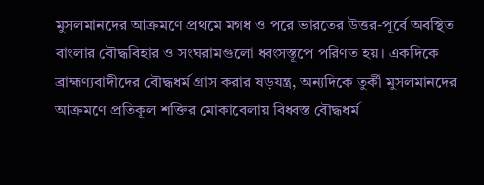মুসলমানদের আক্রমণে প্রথমে মগধ ও পরে ভারতের উত্তর-পূর্বে অবস্থিত বাংলার বৌদ্ধবিহার ও সংঘরামগুলো ধ্বংসস্তূপে পরিণত হয়। একদিকে ব্রাহ্মণ্যবাদীদের বৌদ্ধধর্ম গ্রাস করার ষড়যন্ত্র, অন্যদিকে তুর্কী মুসলমানদের আক্রমণে প্রতিকূল শক্তির মোকাবেলায় বিধ্বস্ত বৌদ্ধধর্ম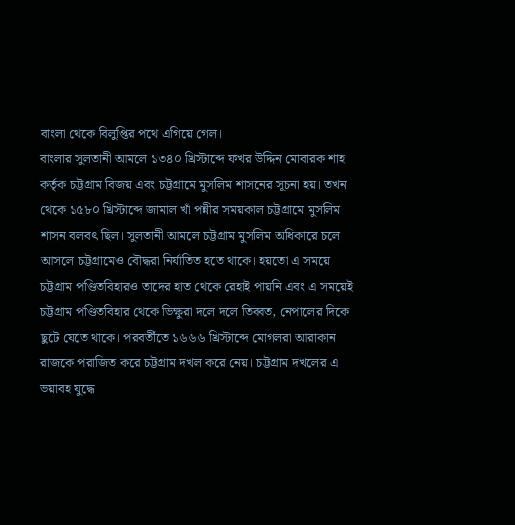বাংলা থেকে বিলুপ্তির পথে এগিয়ে গেল।
বাংলার সুলতানী আমলে ১৩৪০ খ্রিস্টাব্দে ফখর উদ্দিন মোবারক শাহ কর্তৃক চট্টগ্রাম বিজয় এবং চট্টগ্রামে মুসলিম শাসনের সূচনা হয়। তখন থেকে ১৫৮০ খ্রিস্টাব্দে জামাল খাঁ পন্নীর সময়কাল চট্টগ্রামে মুসলিম শাসন বলবৎ ছিল। সুলতানী আমলে চট্টগ্রাম মুসলিম অধিকারে চলে আসলে চট্টগ্রামেও বৌদ্ধরা নির্যাতিত হতে থাকে। হয়তো এ সময়ে চট্টগ্রাম পণ্ডিতবিহারও তাদের হাত থেকে রেহাই পায়নি এবং এ সময়েই চট্টগ্রাম পণ্ডিতবিহার থেকে ভিক্ষুরা দলে দলে তিব্বত, নেপালের দিকে ছুটে যেতে থাকে। পরবর্তীতে ১৬৬৬ খ্রিস্টাব্দে মোগলরা আরাকান রাজকে পরাজিত করে চট্টগ্রাম দখল করে নেয়। চট্টগ্রাম দখলের এ ভয়াবহ যুদ্ধে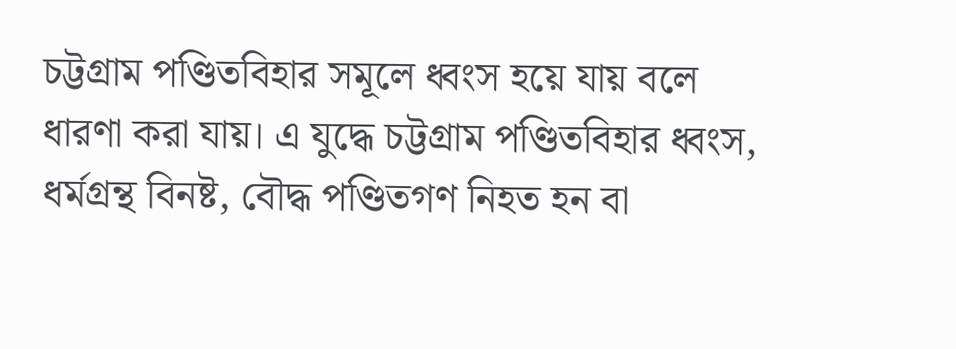চট্টগ্রাম পণ্ডিতবিহার সমূলে ধ্বংস হয়ে যায় বলে ধারণা করা যায়। এ যুদ্ধে চট্টগ্রাম পণ্ডিতবিহার ধ্বংস, ধর্মগ্রন্থ বিনষ্ট, বৌদ্ধ পণ্ডিতগণ নিহত হন বা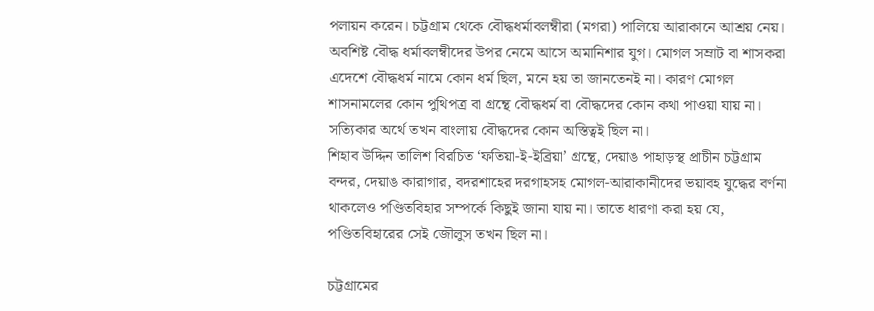পলায়ন করেন। চট্টগ্রাম থেকে বৌদ্ধধর্মাবলম্বীরা (মগরা) পালিয়ে আরাকানে আশ্রয় নেয়। অবশিষ্ট বৌদ্ধ ধর্মাবলম্বীদের উপর নেমে আসে অমানিশার যুগ। মোগল সম্রাট বা শাসকরা এদেশে বৌদ্ধধর্ম নামে কোন ধর্ম ছিল, মনে হয় তা জানতেনই না। কারণ মোগল শাসনামলের কোন পুথিপত্র বা গ্রন্থে বৌদ্ধধর্ম বা বৌদ্ধদের কোন কথা পাওয়া যায় না। সত্যিকার অর্থে তখন বাংলায় বৌদ্ধদের কোন অস্তিত্বই ছিল না।
শিহাব উদ্দিন তালিশ বিরচিত ‘ফতিয়া-ই-ইব্রিয়া’ গ্রন্থে, দেয়াঙ পাহাড়স্থ প্রাচীন চট্টগ্রাম বন্দর, দেয়াঙ কারাগার, বদরশাহের দরগাহসহ মোগল-আরাকানীদের ভয়াবহ যুদ্ধের বর্ণনা থাকলেও পণ্ডিতবিহার সম্পর্কে কিছুই জানা যায় না। তাতে ধারণা করা হয় যে, পণ্ডিতবিহারের সেই জৌলুস তখন ছিল না।

চট্টগ্রামের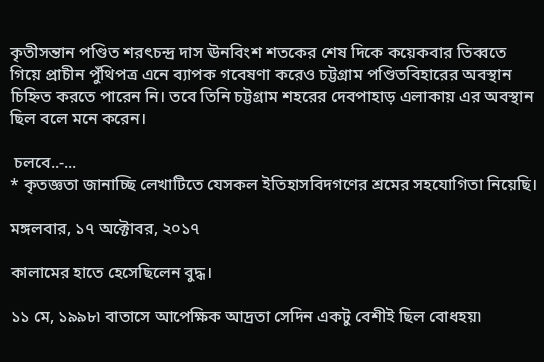কৃতীসন্তান পণ্ডিত শরৎচন্দ্র দাস ঊনবিংশ শতকের শেষ দিকে কয়েকবার তিব্বতে গিয়ে প্রাচীন পুঁথিপত্র এনে ব্যাপক গবেষণা করেও চট্টগ্রাম পণ্ডিতবিহারের অবস্থান চিহ্নিত করতে পারেন নি। তবে তিনি চট্টগ্রাম শহরের দেবপাহাড় এলাকায় এর অবস্থান ছিল বলে মনে করেন।

 চলবে..-...
* কৃতজ্ঞতা জানাচ্ছি লেখাটিতে যেসকল ইতিহাসবিদগণের শ্রমের সহযোগিতা নিয়েছি।

মঙ্গলবার, ১৭ অক্টোবর, ২০১৭

কালামের হাতে হেসেছিলেন বুদ্ধ।

১১ মে, ১৯৯৮৷ বাতাসে আপেক্ষিক আদ্রতা সেদিন একটু বেশীই ছিল বোধহয়৷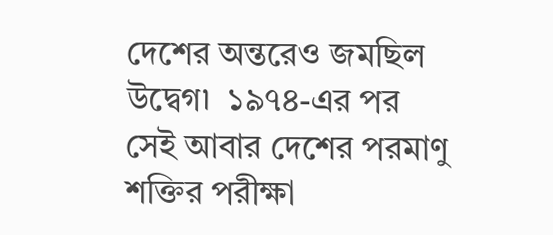দেশের অন্তরেও জমছিল উদ্বেগ৷  ১৯৭৪-এর পর সেই আবার দেশের পরমাণু শক্তির পরীক্ষা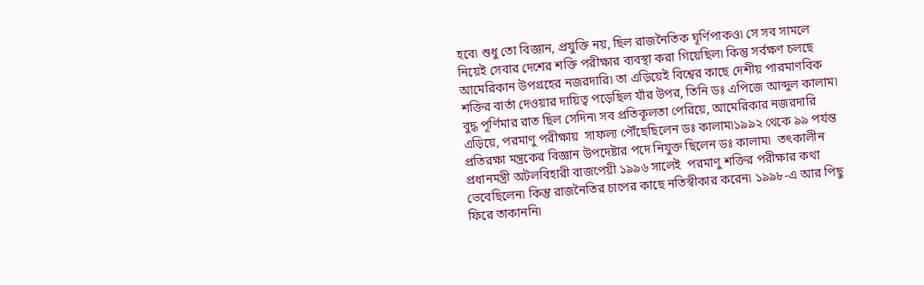হবে৷ শুধু তো বিজ্ঞান, প্রযুক্তি নয়, ছিল রাজনৈতিক ঘূর্ণিপাকও৷ সে সব সামলে নিয়েই সেবার দেশের শক্তি পরীক্ষার ব্যবস্থা করা গিয়েছিল৷ কিন্তু সর্বক্ষণ চলছে আমেরিকান উপগ্রহের নজরদারি৷ তা এড়িয়েই বিশ্বের কাছে দেশীয় পারমাণবিক শক্তির বার্তা দেওয়ার দায়িত্ব পড়েছিল যাঁর উপর, তিনি ডঃ এপিজে আব্দুল কালাম৷ বুদ্ধ পূর্ণিমার রাত ছিল সেদিন৷ সব প্রতিকূলতা পেরিয়ে, আমেরিকার নজরদারি এড়িয়ে, পরমাণু পরীক্ষায়  সাফল্য পৌঁছেছিলেন ডঃ কালাম৷১৯৯২ থেকে ৯৯ পর্যন্ত প্রতিরক্ষা মন্ত্রকের বিজ্ঞান উপদেষ্টার পদে নিযুক্ত ছিলেন ডঃ কালাম৷  তৎকালীন প্রধানমন্ত্রী অটলবিহারী বাজপেয়ী ১৯৯৬ সালেই  পরমাণু শক্তির পরীক্ষার কথা ভেবেছিলেন৷ কিন্তু রাজনৈতির চাপের কাছে নতিস্বীকার করেন৷ ১৯৯৮-এ আর পিছু ফিরে তাকাননি৷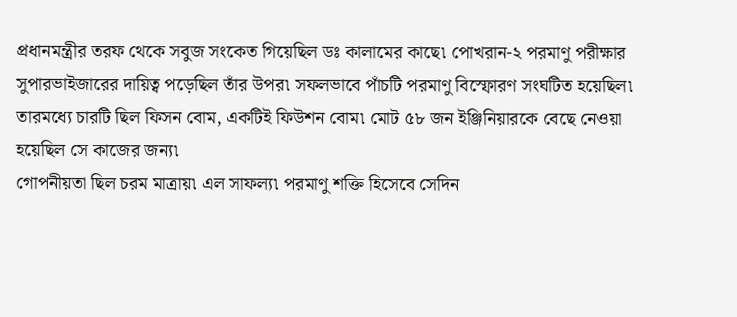প্রধানমন্ত্রীর তরফ থেকে সবুজ সংকেত গিয়েছিল ডঃ কালামের কাছে৷ পোখরান-২ পরমাণু পরীক্ষার সুপারভাইজারের দায়িত্ব পড়েছিল তাঁর উপর৷ সফলভাবে পাঁচটি পরমাণু বিস্ফোরণ সংঘটিত হয়েছিল৷ তারমধ্যে চারটি ছিল ফিসন বোম, একটিই ফিউশন বোম৷ মোট ৫৮ জন ইঞ্জিনিয়ারকে বেছে নেওয়া হয়েছিল সে কাজের জন্য৷
গোপনীয়তা ছিল চরম মাত্রায়৷ এল সাফল্য৷ পরমাণু শক্তি হিসেবে সেদিন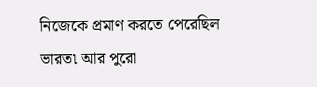নিজেকে প্রমাণ করতে পেরেছিল ভারত৷ আর পুরো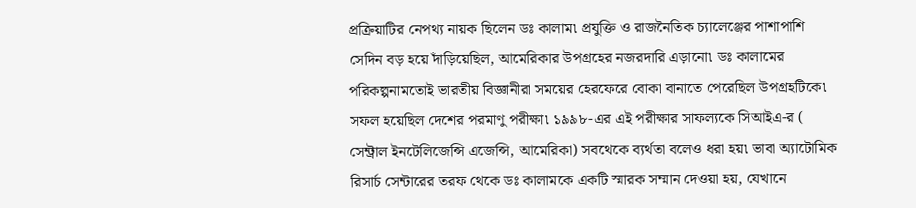প্রক্রিয়াটির নেপথ্য নায়ক ছিলেন ডঃ কালাম৷ প্রযুক্তি ও রাজনৈতিক চ্যালেঞ্জের পাশাপাশি সেদিন বড় হয়ে দাঁড়িয়েছিল, আমেরিকার উপগ্রহের নজরদারি এড়ানো৷ ডঃ কালামের পরিকল্পনামতোই ভারতীয় বিজ্ঞানীরা সময়ের হেরফেরে বোকা বানাতে পেরেছিল উপগ্রহটিকে৷ সফল হয়েছিল দেশের পরমাণু পরীক্ষা৷ ১৯৯৮-এর এই পরীক্ষার সাফল্যকে সিআইএ-র ( সেন্ট্রাল ইনটেলিজেন্সি এজেন্সি, আমেরিকা) সবথেকে ব্যর্থতা বলেও ধরা হয়৷ ভাবা অ্যাটোমিক রিসার্চ সেন্টারের তরফ থেকে ডঃ কালামকে একটি স্মারক সম্মান দেওয়া হয়, যেখানে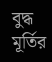বুদ্ধ মূর্তির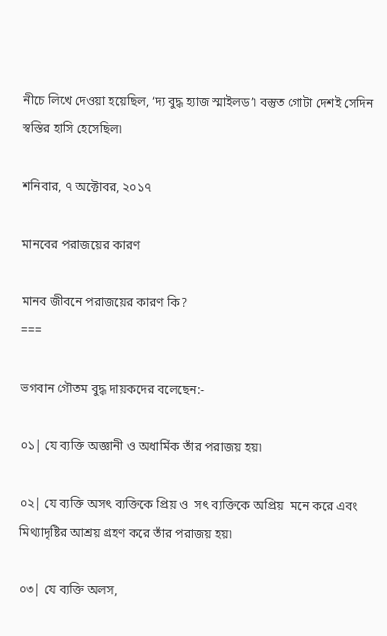নীচে লিখে দেওয়া হয়েছিল, ‘দ্য বুদ্ধ হ্যাজ স্মাইলড’৷ বস্তুত গোটা দেশই সেদিন স্বস্তির হাসি হেসেছিল৷

শনিবার, ৭ অক্টোবর, ২০১৭

মানবের পরাজয়ের কারণ

মানব জীবনে পরাজয়ের কারণ কি?
===

ভগবান গৌতম বুদ্ধ দায়কদের বলেছেন:-

০১| যে ব্যক্তি অজ্ঞানী ও অধার্মিক তাঁর পরাজয় হয়৷

০২| যে ব্যক্তি অসৎ ব্যক্তিকে প্রিয় ও  সৎ ব্যক্তিকে অপ্রিয়  মনে করে এবং মিথ্যাদৃষ্টির আশ্রয় গ্রহণ করে তাঁর পরাজয় হয়৷

০৩| যে ব্যক্তি অলস,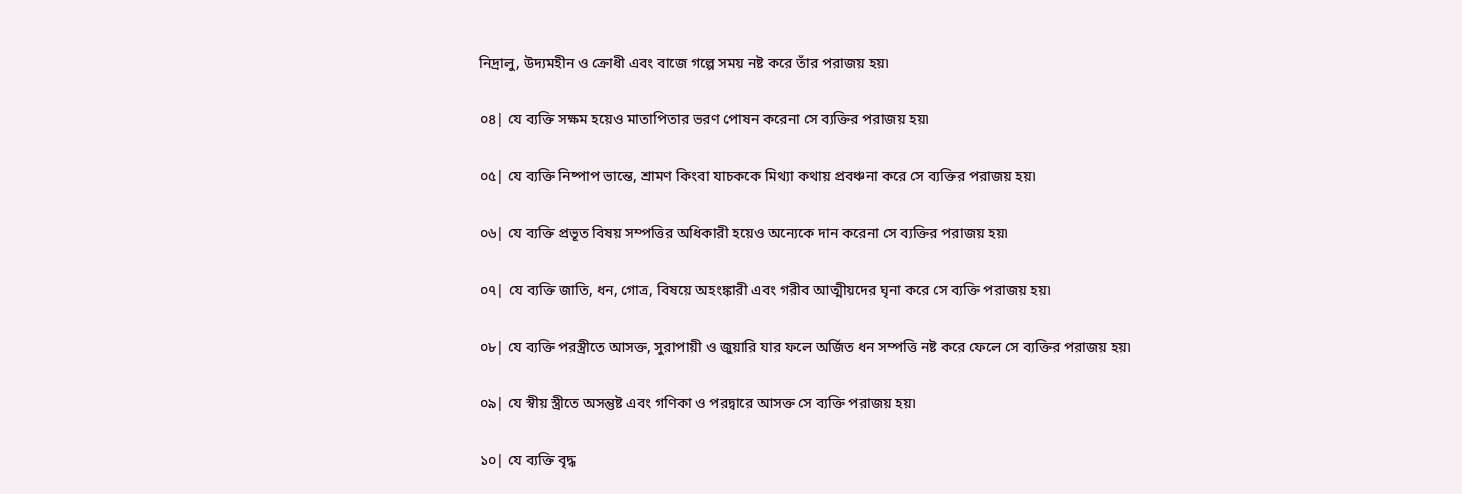নিদ্রালু, উদ্যমহীন ও ক্রোধী এবং বাজে গল্পে সময় নষ্ট করে তাঁর পরাজয় হয়৷

০৪| যে ব্যক্তি সক্ষম হয়েও মাতাপিতার ভরণ পোষন করেনা সে ব্যক্তির পরাজয় হয়৷

০৫| যে ব্যক্তি নিষ্পাপ ভান্তে, শ্রামণ কিংবা যাচককে মিথ্যা কথায় প্রবঞ্চনা করে সে ব্যক্তির পরাজয় হয়৷

০৬| যে ব্যক্তি প্রভূত বিষয় সম্পত্তির অধিকারী হয়েও অন্যেকে দান করেনা সে ব্যক্তির পরাজয় হয়৷

০৭| যে ব্যক্তি জাতি, ধন, গোত্র, বিষয়ে অহংঙ্কারী এবং গরীব আত্মীয়দের ঘৃনা করে সে ব্যক্তি পরাজয় হয়৷

০৮| যে ব্যক্তি পরস্ত্রীতে আসক্ত, সুরাপায়ী ও জুয়ারি যার ফলে অর্জিত ধন সম্পত্তি নষ্ট করে ফেলে সে ব্যক্তির পরাজয় হয়৷

০৯| যে স্বীয় স্ত্রীতে অসন্তুষ্ট এবং গণিকা ও পরদ্বারে আসক্ত সে ব্যক্তি পরাজয় হয়৷

১০| যে ব্যক্তি বৃদ্ধ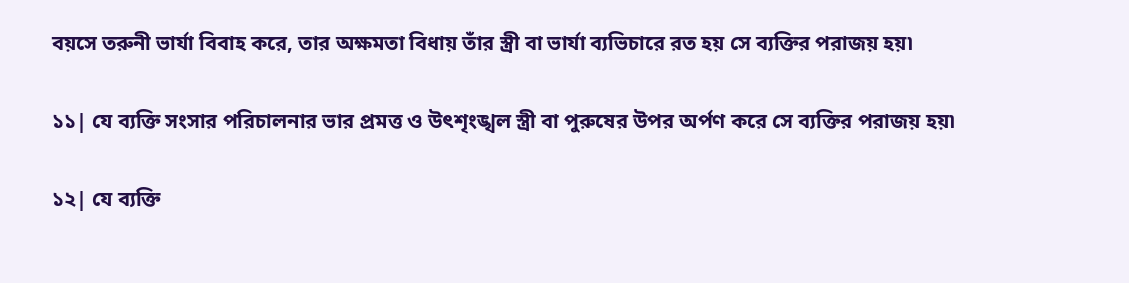বয়সে তরুনী ভার্যা বিবাহ করে, তার অক্ষমতা বিধায় তাঁর স্ত্রী বা ভার্যা ব্যভিচারে রত হয় সে ব্যক্তির পরাজয় হয়৷

১১| যে ব্যক্তি সংসার পরিচালনার ভার প্রমত্ত ও উৎশৃংঙ্খল স্ত্রী বা পুরুষের উপর অর্পণ করে সে ব্যক্তির পরাজয় হয়৷

১২| যে ব্যক্তি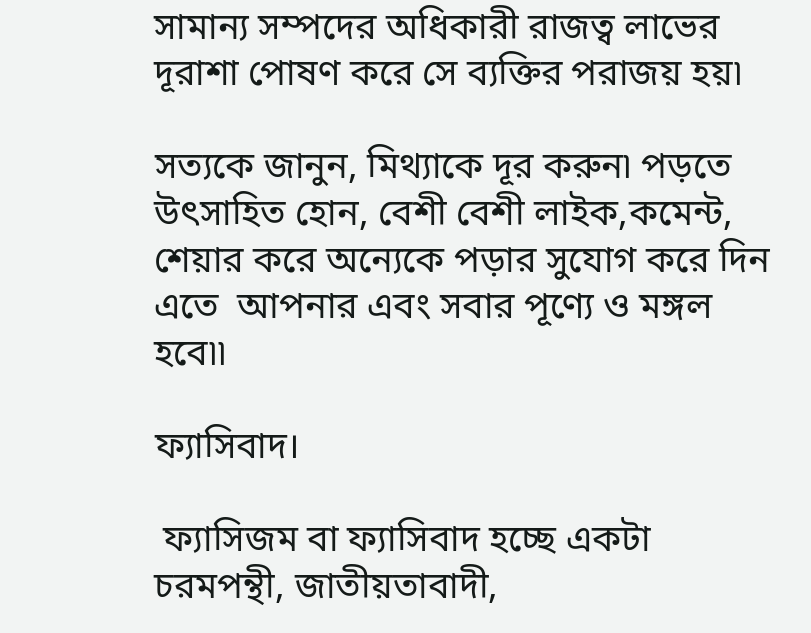সামান্য সম্পদের অধিকারী রাজত্ব লাভের দূরাশা পোষণ করে সে ব্যক্তির পরাজয় হয়৷

সত্যকে জানুন, মিথ্যাকে দূর করুন৷ পড়তে উৎসাহিত হোন, বেশী বেশী লাইক,কমেন্ট, শেয়ার করে অন্যেকে পড়ার সুযোগ করে দিন এতে  আপনার এবং সবার পূণ্যে ও মঙ্গল হবে৷৷

ফ্যাসিবাদ।

 ফ্যাসিজম বা ফ্যাসিবাদ হচ্ছে একটা চরমপন্থী, জাতীয়তাবাদী,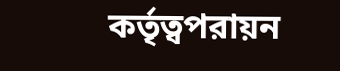কর্তৃত্বপরায়ন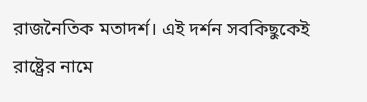রাজনৈতিক মতাদর্শ। এই দর্শন সবকিছুকেই রাষ্ট্রের নামে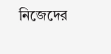নিজেদের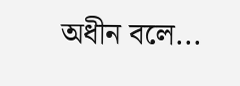অধীন বলে...